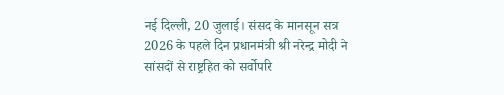नई दिल्ली, 20 जुलाई। संसद के मानसून सत्र 2026 के पहले दिन प्रधानमंत्री श्री नरेन्द्र मोदी ने सांसदों से राष्ट्रहित को सर्वोपरि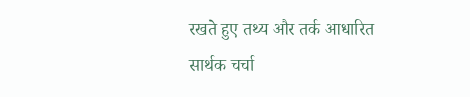रखते हुए तथ्य और तर्क आधारित सार्थक चर्चा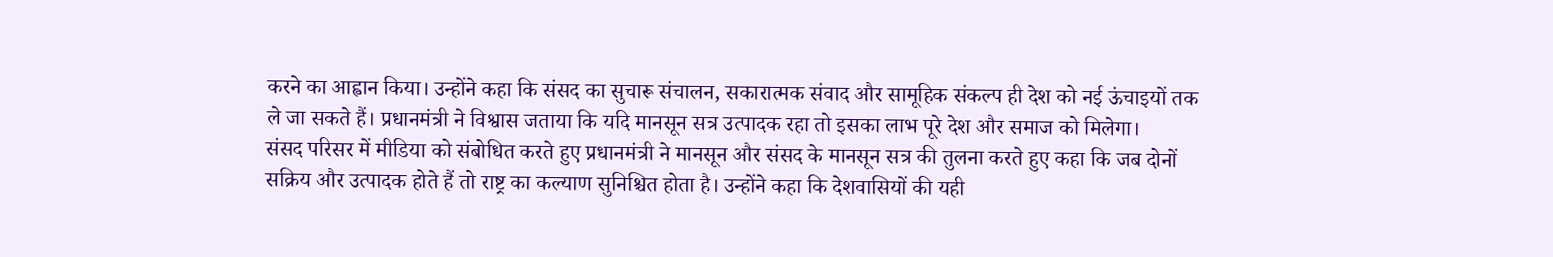करने का आह्वान किया। उन्होंने कहा कि संसद का सुचारू संचालन, सकारात्मक संवाद और सामूहिक संकल्प ही देश को नई ऊंचाइयों तक ले जा सकते हैं। प्रधानमंत्री ने विश्वास जताया कि यदि मानसून सत्र उत्पादक रहा तो इसका लाभ पूरे देश और समाज को मिलेगा।
संसद परिसर में मीडिया को संबोधित करते हुए प्रधानमंत्री ने मानसून और संसद के मानसून सत्र की तुलना करते हुए कहा कि जब दोनों सक्रिय और उत्पादक होते हैं तो राष्ट्र का कल्याण सुनिश्चित होता है। उन्होंने कहा कि देशवासियों की यही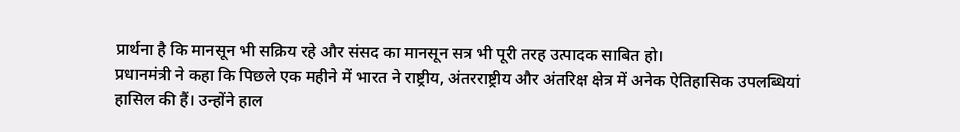प्रार्थना है कि मानसून भी सक्रिय रहे और संसद का मानसून सत्र भी पूरी तरह उत्पादक साबित हो।
प्रधानमंत्री ने कहा कि पिछले एक महीने में भारत ने राष्ट्रीय, अंतरराष्ट्रीय और अंतरिक्ष क्षेत्र में अनेक ऐतिहासिक उपलब्धियां हासिल की हैं। उन्होंने हाल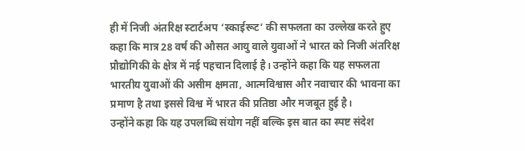ही में निजी अंतरिक्ष स्टार्टअप ‘स्काईरूट’ की सफलता का उल्लेख करते हुए कहा कि मात्र 28 वर्ष की औसत आयु वाले युवाओं ने भारत को निजी अंतरिक्ष प्रौद्योगिकी के क्षेत्र में नई पहचान दिलाई है। उन्होंने कहा कि यह सफलता भारतीय युवाओं की असीम क्षमता, आत्मविश्वास और नवाचार की भावना का प्रमाण है तथा इससे विश्व में भारत की प्रतिष्ठा और मजबूत हुई है।
उन्होंने कहा कि यह उपलब्धि संयोग नहीं बल्कि इस बात का स्पष्ट संदेश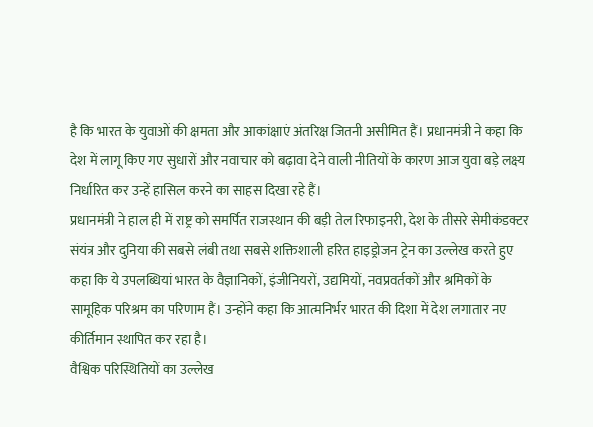है कि भारत के युवाओं की क्षमता और आकांक्षाएं अंतरिक्ष जितनी असीमित हैं। प्रधानमंत्री ने कहा कि देश में लागू किए गए सुधारों और नवाचार को बढ़ावा देने वाली नीतियों के कारण आज युवा बड़े लक्ष्य निर्धारित कर उन्हें हासिल करने का साहस दिखा रहे हैं।
प्रधानमंत्री ने हाल ही में राष्ट्र को समर्पित राजस्थान की बड़ी तेल रिफाइनरी, देश के तीसरे सेमीकंडक्टर संयंत्र और दुनिया की सबसे लंबी तथा सबसे शक्तिशाली हरित हाइड्रोजन ट्रेन का उल्लेख करते हुए कहा कि ये उपलब्धियां भारत के वैज्ञानिकों, इंजीनियरों, उद्यमियों, नवप्रवर्तकों और श्रमिकों के सामूहिक परिश्रम का परिणाम हैं। उन्होंने कहा कि आत्मनिर्भर भारत की दिशा में देश लगातार नए कीर्तिमान स्थापित कर रहा है।
वैश्विक परिस्थितियों का उल्लेख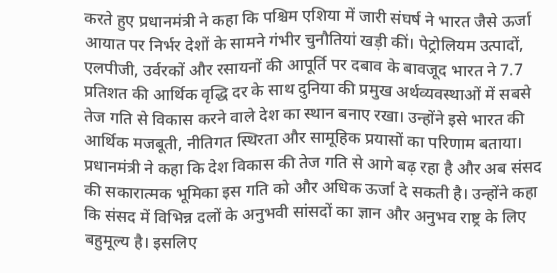करते हुए प्रधानमंत्री ने कहा कि पश्चिम एशिया में जारी संघर्ष ने भारत जैसे ऊर्जा आयात पर निर्भर देशों के सामने गंभीर चुनौतियां खड़ी कीं। पेट्रोलियम उत्पादों, एलपीजी, उर्वरकों और रसायनों की आपूर्ति पर दबाव के बावजूद भारत ने 7.7 प्रतिशत की आर्थिक वृद्धि दर के साथ दुनिया की प्रमुख अर्थव्यवस्थाओं में सबसे तेज गति से विकास करने वाले देश का स्थान बनाए रखा। उन्होंने इसे भारत की आर्थिक मजबूती, नीतिगत स्थिरता और सामूहिक प्रयासों का परिणाम बताया।
प्रधानमंत्री ने कहा कि देश विकास की तेज गति से आगे बढ़ रहा है और अब संसद की सकारात्मक भूमिका इस गति को और अधिक ऊर्जा दे सकती है। उन्होंने कहा कि संसद में विभिन्न दलों के अनुभवी सांसदों का ज्ञान और अनुभव राष्ट्र के लिए बहुमूल्य है। इसलिए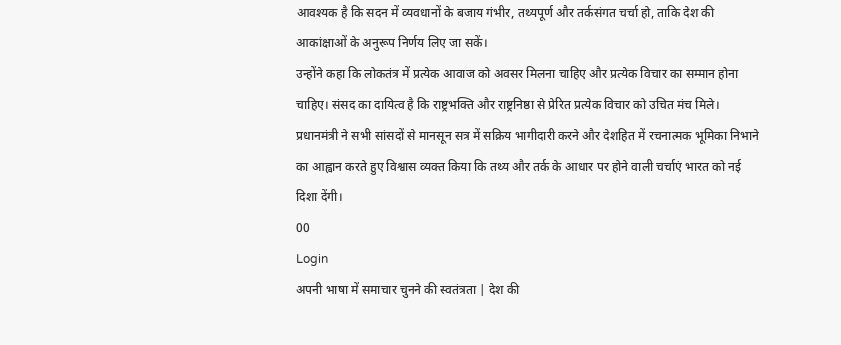आवश्यक है कि सदन में व्यवधानों के बजाय गंभीर, तथ्यपूर्ण और तर्कसंगत चर्चा हो, ताकि देश की आकांक्षाओं के अनुरूप निर्णय लिए जा सकें।
उन्होंने कहा कि लोकतंत्र में प्रत्येक आवाज को अवसर मिलना चाहिए और प्रत्येक विचार का सम्मान होना चाहिए। संसद का दायित्व है कि राष्ट्रभक्ति और राष्ट्रनिष्ठा से प्रेरित प्रत्येक विचार को उचित मंच मिले। प्रधानमंत्री ने सभी सांसदों से मानसून सत्र में सक्रिय भागीदारी करने और देशहित में रचनात्मक भूमिका निभाने का आह्वान करते हुए विश्वास व्यक्त किया कि तथ्य और तर्क के आधार पर होने वाली चर्चाएं भारत को नई दिशा देंगी।
00
Login
अपनी भाषा में समाचार चुनने की स्वतंत्रता | देश की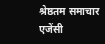श्रेष्ठतम समाचार एजेंसी